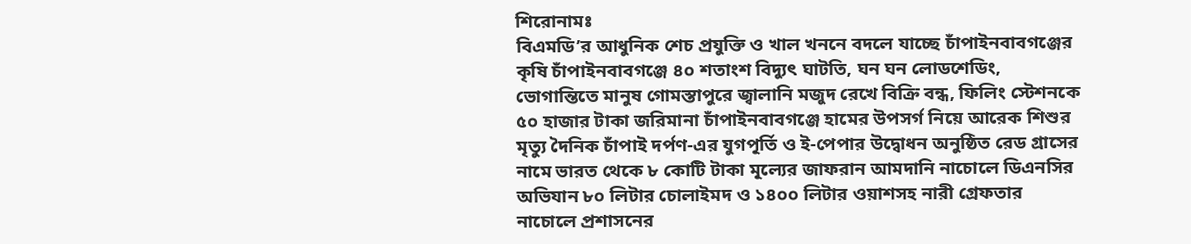শিরোনামঃ
বিএমডি’র আধুনিক শেচ প্রযুক্তি ও খাল খননে বদলে যাচ্ছে চাঁপাইনবাবগঞ্জের কৃষি চাঁপাইনবাবগঞ্জে ৪০ শতাংশ বিদ্যুৎ ঘাটতি, ঘন ঘন লোডশেডিং, ভোগান্তিতে মানুষ গোমস্তাপুরে জ্বালানি মজুদ রেখে বিক্রি বন্ধ, ফিলিং স্টেশনকে ৫০ হাজার টাকা জরিমানা চাঁপাইনবাবগঞ্জে হামের উপসর্গ নিয়ে আরেক শিশুর মৃত্যু দৈনিক চাঁপাই দর্পণ-এর যুগপূর্তি ও ই-পেপার উদ্বোধন অনুষ্ঠিত রেড গ্রাসের নামে ভারত থেকে ৮ কোটি টাকা মূল্যের জাফরান আমদানি নাচোলে ডিএনসির অভিযান ৮০ লিটার চোলাইমদ ও ১৪০০ লিটার ওয়াশসহ নারী গ্রেফতার নাচোলে প্রশাসনের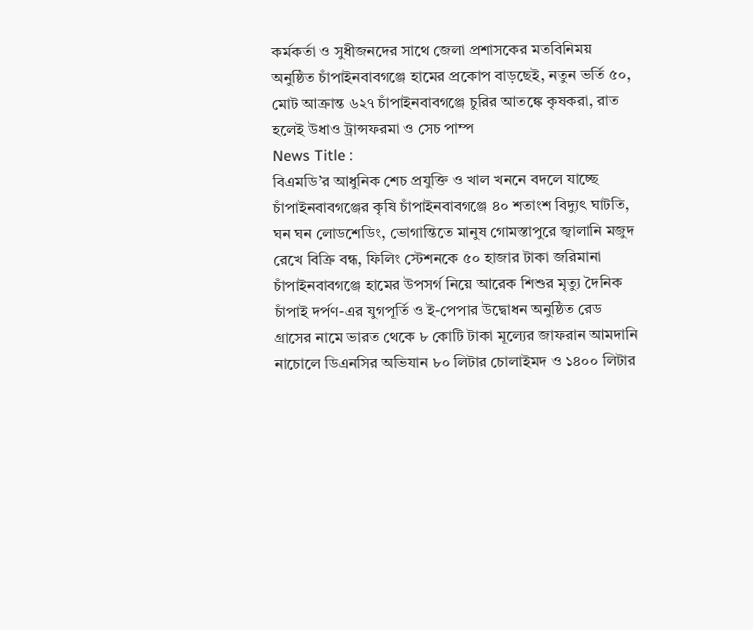কর্মকর্তা ও সুধীজনদের সাথে জেলা প্রশাসকের মতবিনিময় অনুষ্ঠিত চাঁপাইনবাবগঞ্জে হামের প্রকোপ বাড়ছেই, নতুন ভর্তি ৫০, মোট আক্রান্ত ৬২৭ চাঁপাইনবাবগঞ্জে চুরির আতঙ্কে কৃষকরা, রাত হলেই উধাও ট্রান্সফরমা ও সেচ পাম্প
News Title :
বিএমডি’র আধুনিক শেচ প্রযুক্তি ও খাল খননে বদলে যাচ্ছে চাঁপাইনবাবগঞ্জের কৃষি চাঁপাইনবাবগঞ্জে ৪০ শতাংশ বিদ্যুৎ ঘাটতি, ঘন ঘন লোডশেডিং, ভোগান্তিতে মানুষ গোমস্তাপুরে জ্বালানি মজুদ রেখে বিক্রি বন্ধ, ফিলিং স্টেশনকে ৫০ হাজার টাকা জরিমানা চাঁপাইনবাবগঞ্জে হামের উপসর্গ নিয়ে আরেক শিশুর মৃত্যু দৈনিক চাঁপাই দর্পণ-এর যুগপূর্তি ও ই-পেপার উদ্বোধন অনুষ্ঠিত রেড গ্রাসের নামে ভারত থেকে ৮ কোটি টাকা মূল্যের জাফরান আমদানি নাচোলে ডিএনসির অভিযান ৮০ লিটার চোলাইমদ ও ১৪০০ লিটার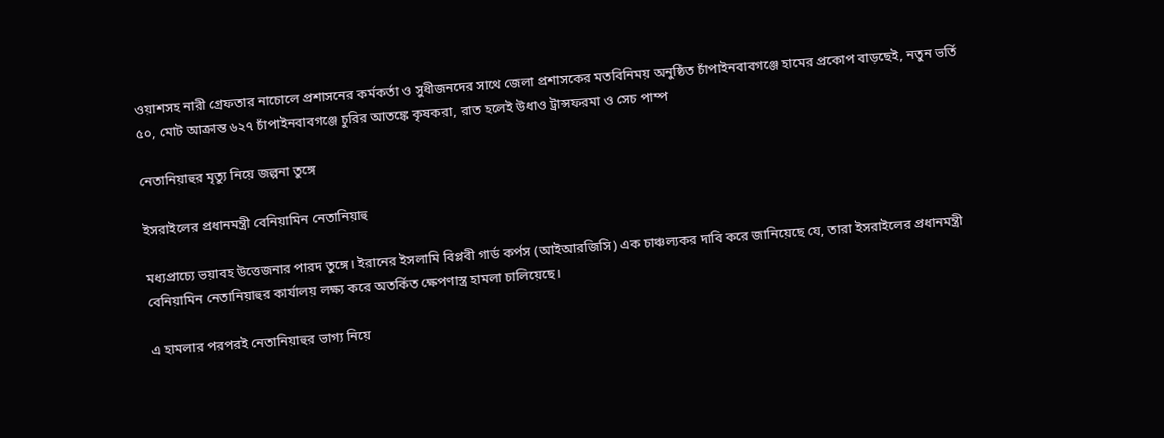ওয়াশসহ নারী গ্রেফতার নাচোলে প্রশাসনের কর্মকর্তা ও সুধীজনদের সাথে জেলা প্রশাসকের মতবিনিময় অনুষ্ঠিত চাঁপাইনবাবগঞ্জে হামের প্রকোপ বাড়ছেই, নতুন ভর্তি ৫০, মোট আক্রান্ত ৬২৭ চাঁপাইনবাবগঞ্জে চুরির আতঙ্কে কৃষকরা, রাত হলেই উধাও ট্রান্সফরমা ও সেচ পাম্প

নেতানিয়াহুর মৃত্যু নিয়ে জল্পনা তুঙ্গে

ইসরাইলের প্রধানমন্ত্রী বেনিয়ামিন নেতানিয়াহু

মধ্যপ্রাচ্যে ভয়াবহ উত্তেজনার পারদ তুঙ্গে। ইরানের ইসলামি বিপ্লবী গার্ড কর্পস (আইআরজিসি) এক চাঞ্চল্যকর দাবি করে জানিয়েছে যে, তারা ইসরাইলের প্রধানমন্ত্রী বেনিয়ামিন নেতানিয়াহুর কার্যালয় লক্ষ্য করে অতর্কিত ক্ষেপণাস্ত্র হামলা চালিয়েছে।

এ হামলার পরপরই নেতানিয়াহুর ভাগ্য নিয়ে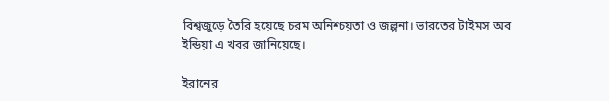বিশ্বজুড়ে তৈরি হয়েছে চরম অনিশ্চয়তা ও জল্পনা। ভারতের টাইমস অব ইন্ডিয়া এ খবর জানিয়েছে।

ইরানের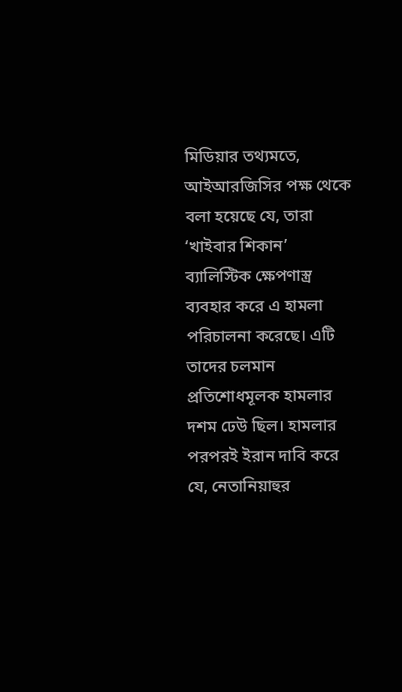মিডিয়ার তথ্যমতে, আইআরজিসির পক্ষ থেকে বলা হয়েছে যে, তারা ‘খাইবার শিকান’ ব্যালিস্টিক ক্ষেপণাস্ত্র ব্যবহার করে এ হামলা পরিচালনা করেছে। এটি তাদের চলমান প্রতিশোধমূলক হামলার দশম ঢেউ ছিল। হামলার পরপরই ইরান দাবি করে যে, নেতানিয়াহুর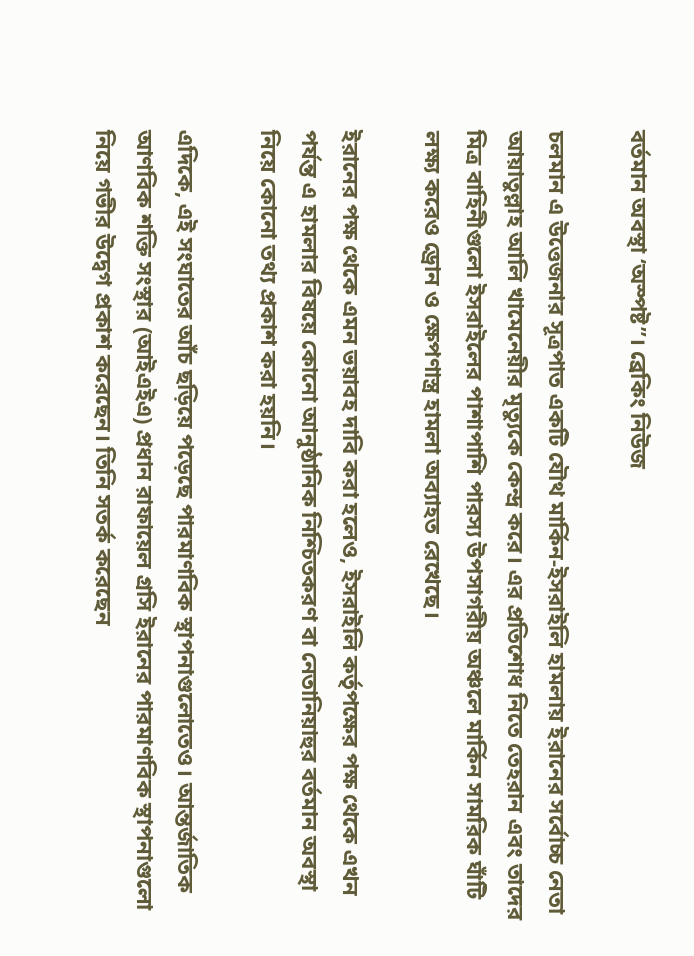বর্তমান অবস্থা ‘অস্পষ্ট’’। ব্রেকিং নিউজ

চলমান এ উত্তেজনার সূত্রপাত একটি যৌথ মার্কিন-ইসরাইলি হামলায় ইরানের সর্বোচ্চ নেতা আয়াতুল্লাহ আলি খামেনেয়ীর মৃত্যুকে কেন্দ্র করে। এর প্রতিশোধ নিতে তেহরান এবং তাদের মিত্র বাহিনীগুলো ইসরাইলের পাশাপাশি পারস্য উপসাগরীয় অঞ্চলে মার্কিন সামরিক ঘাঁটি লক্ষ্য করেও ড্রোন ও ক্ষেপণাস্ত্র হামলা অব্যাহত রেখেছে।

ইরানের পক্ষ থেকে এমন ভয়াবহ দাবি করা হলেও, ইসরাইলি কর্তৃপক্ষের পক্ষ থেকে এখন পর্যন্ত এ হামলার বিষয়ে কোনো আনুষ্ঠানিক নিশ্চিতকরণ বা নেতানিয়াহুর বর্তমান অবস্থা নিয়ে কোনো তথ্য প্রকাশ করা হয়নি।

এদিকে, এই সংঘাতের আঁচ ছড়িয়ে পড়েছে পারমাণবিক স্থাপনাগুলোতেও। আন্তর্জাতিক আণবিক শক্তি সংস্থার (আইএইএ) প্রধান রাফায়েল গ্রসি ইরানের পারমাণবিক স্থাপনাগুলো নিয়ে গভীর উদ্বেগ প্রকাশ করেছেন। তিনি সতর্ক করেছেন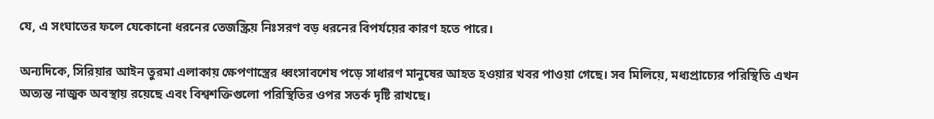যে, এ সংঘাতের ফলে যেকোনো ধরনের তেজস্ক্রিয় নিঃসরণ বড় ধরনের বিপর্যয়ের কারণ হতে পারে।

অন্যদিকে, সিরিয়ার আইন তুরমা এলাকায় ক্ষেপণাস্ত্রের ধ্বংসাবশেষ পড়ে সাধারণ মানুষের আহত হওয়ার খবর পাওয়া গেছে। সব মিলিয়ে, মধ্যপ্রাচ্যের পরিস্থিতি এখন অত্যন্ত নাজুক অবস্থায় রয়েছে এবং বিশ্বশক্তিগুলো পরিস্থিতির ওপর সতর্ক দৃষ্টি রাখছে।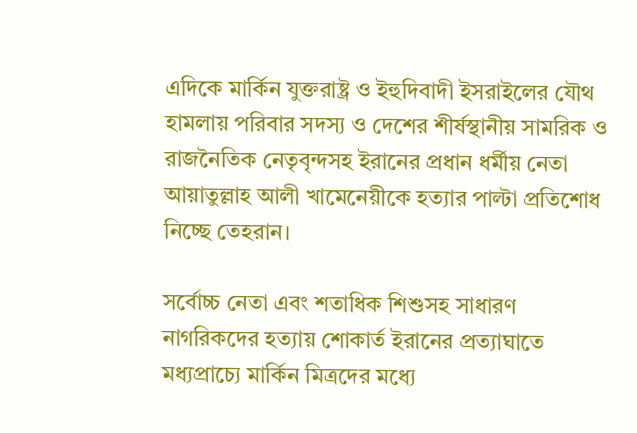এদিকে মার্কিন যুক্তরাষ্ট্র ও ইহুদিবাদী ইসরাইলের যৌথ হামলায় পরিবার সদস্য ও দেশের শীর্ষস্থানীয় সামরিক ও রাজনৈতিক নেতৃবৃন্দসহ ইরানের প্রধান ধর্মীয় নেতা আয়াতুল্লাহ আলী খামেনেয়ীকে হত্যার পাল্টা প্রতিশোধ নিচ্ছে তেহরান।

সর্বোচ্চ নেতা এবং শতাধিক শিশুসহ সাধারণ নাগরিকদের হত্যায় শোকার্ত ইরানের প্রত্যাঘাতে মধ্যপ্রাচ্যে মার্কিন মিত্রদের মধ্যে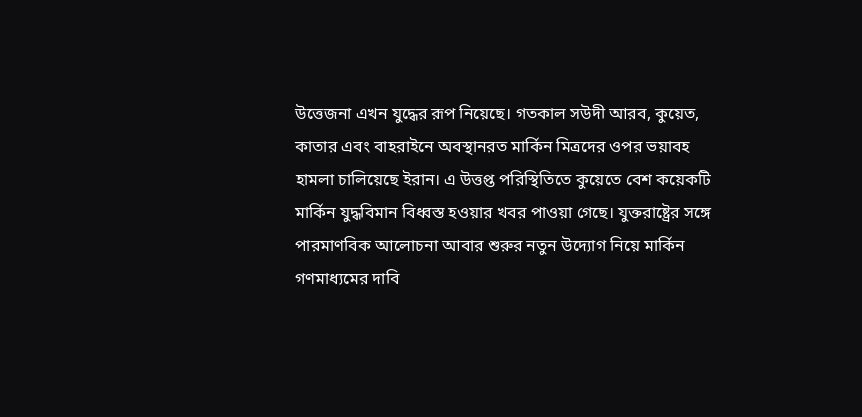উত্তেজনা এখন যুদ্ধের রূপ নিয়েছে। গতকাল সউদী আরব, কুয়েত, কাতার এবং বাহরাইনে অবস্থানরত মার্কিন মিত্রদের ওপর ভয়াবহ হামলা চালিয়েছে ইরান। এ উত্তপ্ত পরিস্থিতিতে কুয়েতে বেশ কয়েকটি মার্কিন যুদ্ধবিমান বিধ্বস্ত হওয়ার খবর পাওয়া গেছে। যুক্তরাষ্ট্রের সঙ্গে পারমাণবিক আলোচনা আবার শুরুর নতুন উদ্যোগ নিয়ে মার্কিন গণমাধ্যমের দাবি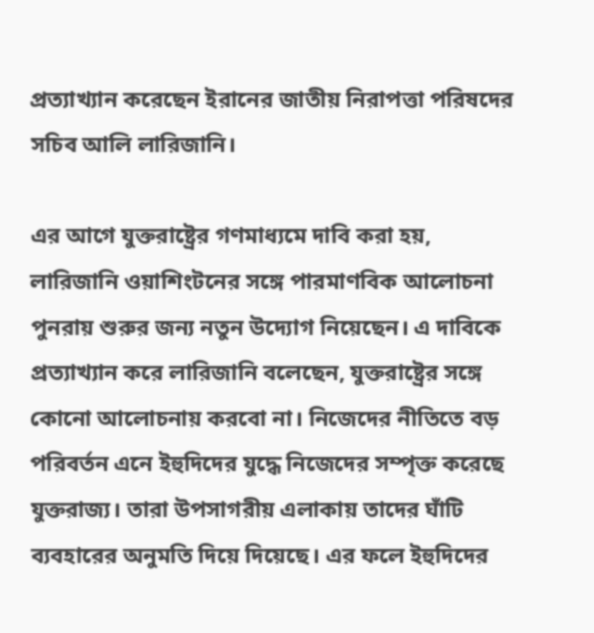প্রত্যাখ্যান করেছেন ইরানের জাতীয় নিরাপত্তা পরিষদের সচিব আলি লারিজানি।

এর আগে যুক্তরাষ্ট্রের গণমাধ্যমে দাবি করা হয়, লারিজানি ওয়াশিংটনের সঙ্গে পারমাণবিক আলোচনা পুনরায় শুরুর জন্য নতুন উদ্যোগ নিয়েছেন। এ দাবিকে প্রত্যাখ্যান করে লারিজানি বলেছেন, যুক্তরাষ্ট্রের সঙ্গে কোনো আলোচনায় করবো না। নিজেদের নীতিতে বড় পরিবর্তন এনে ইহুদিদের যুদ্ধে নিজেদের সম্পৃক্ত করেছে যুক্তরাজ্য। তারা উপসাগরীয় এলাকায় তাদের ঘাঁটি ব্যবহারের অনুমতি দিয়ে দিয়েছে। এর ফলে ইহুদিদের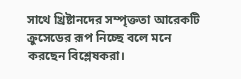সাথে খ্রিষ্টানদের সম্পৃক্ততা আরেকটি ক্রুসেডের রূপ নিচ্ছে বলে মনে করছেন বিশ্লেষকরা।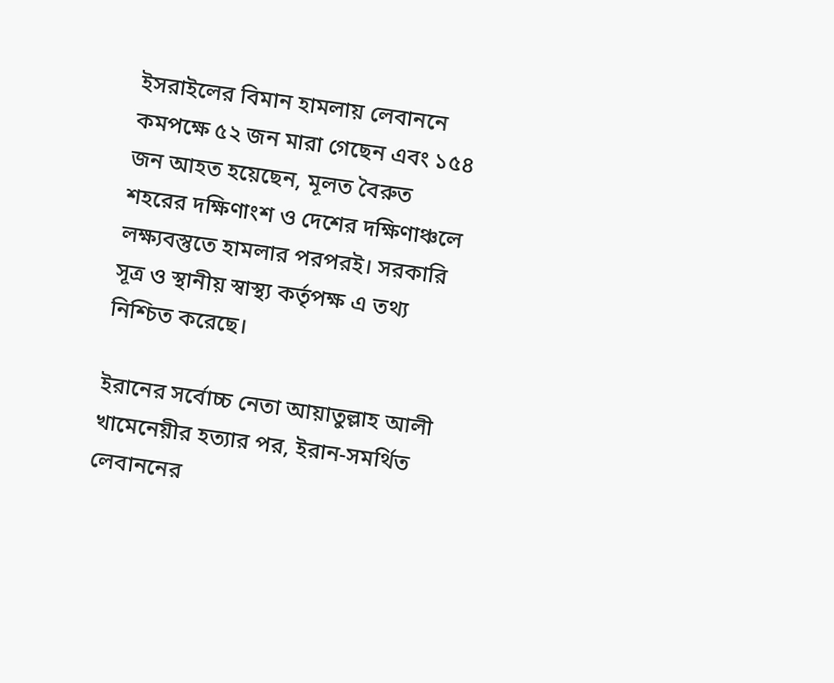ইসরাইলের বিমান হামলায় লেবাননে কমপক্ষে ৫২ জন মারা গেছেন এবং ১৫৪ জন আহত হয়েছেন, মূলত বৈরুত শহরের দক্ষিণাংশ ও দেশের দক্ষিণাঞ্চলে লক্ষ্যবস্তুতে হামলার পরপরই। সরকারি সূত্র ও স্থানীয় স্বাস্থ্য কর্তৃপক্ষ এ তথ্য নিশ্চিত করেছে।

ইরানের সর্বোচ্চ নেতা আয়াতুল্লাহ আলী খামেনেয়ীর হত্যার পর, ইরান‑সমর্থিত লেবাননের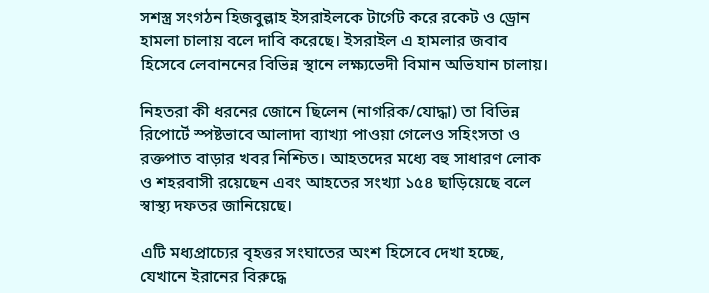সশস্ত্র সংগঠন হিজবুল্লাহ ইসরাইলকে টার্গেট করে রকেট ও ড্রোন হামলা চালায় বলে দাবি করেছে। ইসরাইল এ হামলার জবাব হিসেবে লেবাননের বিভিন্ন স্থানে লক্ষ্যভেদী বিমান অভিযান চালায়।

নিহতরা কী ধরনের জোনে ছিলেন (নাগরিক/যোদ্ধা) তা বিভিন্ন রিপোর্টে স্পষ্টভাবে আলাদা ব্যাখ্যা পাওয়া গেলেও সহিংসতা ও রক্তপাত বাড়ার খবর নিশ্চিত। আহতদের মধ্যে বহু সাধারণ লোক ও শহরবাসী রয়েছেন এবং আহতের সংখ্যা ১৫৪ ছাড়িয়েছে বলে স্বাস্থ্য দফতর জানিয়েছে।

এটি মধ্যপ্রাচ্যের বৃহত্তর সংঘাতের অংশ হিসেবে দেখা হচ্ছে, যেখানে ইরানের বিরুদ্ধে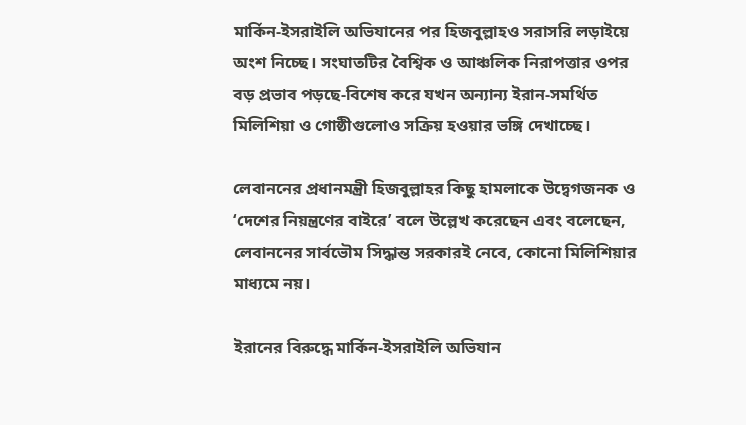মার্কিন‑ইসরাইলি অভিযানের পর হিজবুল্লাহও সরাসরি লড়াইয়ে অংশ নিচ্ছে। সংঘাতটির বৈশ্বিক ও আঞ্চলিক নিরাপত্তার ওপর বড় প্রভাব পড়ছে-বিশেষ করে যখন অন্যান্য ইরান‑সমর্থিত মিলিশিয়া ও গোষ্ঠীগুলোও সক্রিয় হওয়ার ভঙ্গি দেখাচ্ছে।

লেবাননের প্রধানমন্ত্রী হিজবুল্লাহর কিছু হামলাকে উদ্বেগজনক ও ‘দেশের নিয়ন্ত্রণের বাইরে’ বলে উল্লেখ করেছেন এবং বলেছেন, লেবাননের সার্বভৌম সিদ্ধান্ত সরকারই নেবে, কোনো মিলিশিয়ার মাধ্যমে নয়।

ইরানের বিরুদ্ধে মার্কিন‑ইসরাইলি অভিযান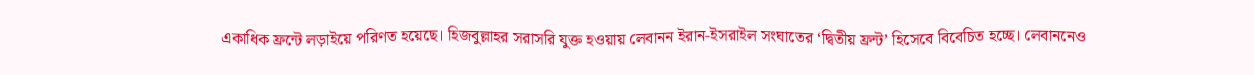একাধিক ফ্রন্টে লড়াইয়ে পরিণত হয়েছে। হিজবুল্লাহর সরাসরি যুক্ত হওয়ায় লেবানন ইরান‑ইসরাইল সংঘাতের ‘দ্বিতীয় ফ্রন্ট’ হিসেবে বিবেচিত হচ্ছে। লেবাননেও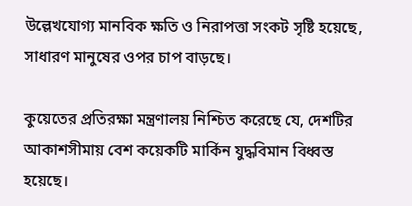উল্লেখযোগ্য মানবিক ক্ষতি ও নিরাপত্তা সংকট সৃষ্টি হয়েছে, সাধারণ মানুষের ওপর চাপ বাড়ছে।

কুয়েতের প্রতিরক্ষা মন্ত্রণালয় নিশ্চিত করেছে যে, দেশটির আকাশসীমায় বেশ কয়েকটি মার্কিন যুদ্ধবিমান বিধ্বস্ত হয়েছে।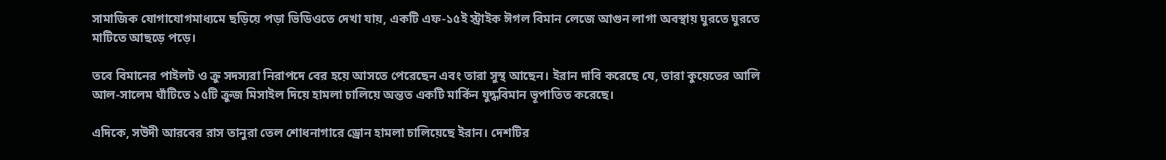সামাজিক যোগাযোগমাধ্যমে ছড়িয়ে পড়া ভিডিওতে দেখা যায়, একটি এফ-১৫ই স্ট্রাইক ঈগল বিমান লেজে আগুন লাগা অবস্থায় ঘুরতে ঘুরতে মাটিতে আছড়ে পড়ে।

তবে বিমানের পাইলট ও ক্রু সদস্যরা নিরাপদে বের হয়ে আসতে পেরেছেন এবং তারা সুস্থ আছেন। ইরান দাবি করেছে যে, তারা কুয়েতের আলি আল-সালেম ঘাঁটিতে ১৫টি ক্রুজ মিসাইল দিয়ে হামলা চালিয়ে অন্তত একটি মার্কিন যুদ্ধবিমান ভূপাতিত করেছে।

এদিকে, সউদী আরবের রাস তানুরা তেল শোধনাগারে ড্রোন হামলা চালিয়েছে ইরান। দেশটির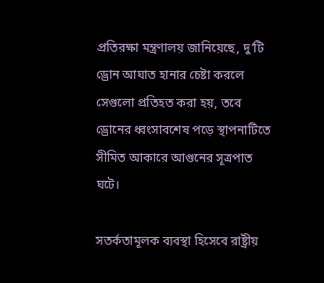প্রতিরক্ষা মন্ত্রণালয় জানিয়েছে, দু’টি ড্রোন আঘাত হানার চেষ্টা করলে সেগুলো প্রতিহত করা হয়, তবে ড্রোনের ধ্বংসাবশেষ পড়ে স্থাপনাটিতে সীমিত আকারে আগুনের সূত্রপাত ঘটে।

সতর্কতামূলক ব্যবস্থা হিসেবে রাষ্ট্রীয়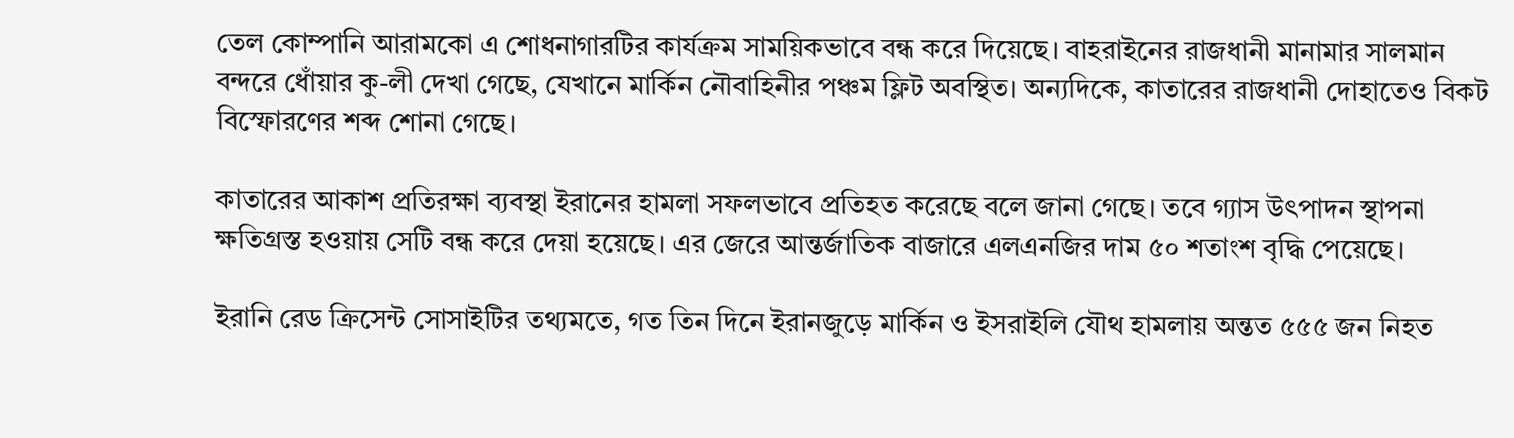তেল কোম্পানি আরামকো এ শোধনাগারটির কার্যক্রম সাময়িকভাবে বন্ধ করে দিয়েছে। বাহরাইনের রাজধানী মানামার সালমান বন্দরে ধোঁয়ার কু-লী দেখা গেছে, যেখানে মার্কিন নৌবাহিনীর পঞ্চম ফ্লিট অবস্থিত। অন্যদিকে, কাতারের রাজধানী দোহাতেও বিকট বিস্ফোরণের শব্দ শোনা গেছে।

কাতারের আকাশ প্রতিরক্ষা ব্যবস্থা ইরানের হামলা সফলভাবে প্রতিহত করেছে বলে জানা গেছে। তবে গ্যাস উৎপাদন স্থাপনা ক্ষতিগ্রস্ত হওয়ায় সেটি বন্ধ করে দেয়া হয়েছে। এর জেরে আন্তর্জাতিক বাজারে এলএনজির দাম ৫০ শতাংশ বৃদ্ধি পেয়েছে।

ইরানি রেড ক্রিসেন্ট সোসাইটির তথ্যমতে, গত তিন দিনে ইরানজুড়ে মার্কিন ও ইসরাইলি যৌথ হামলায় অন্তত ৫৫৫ জন নিহত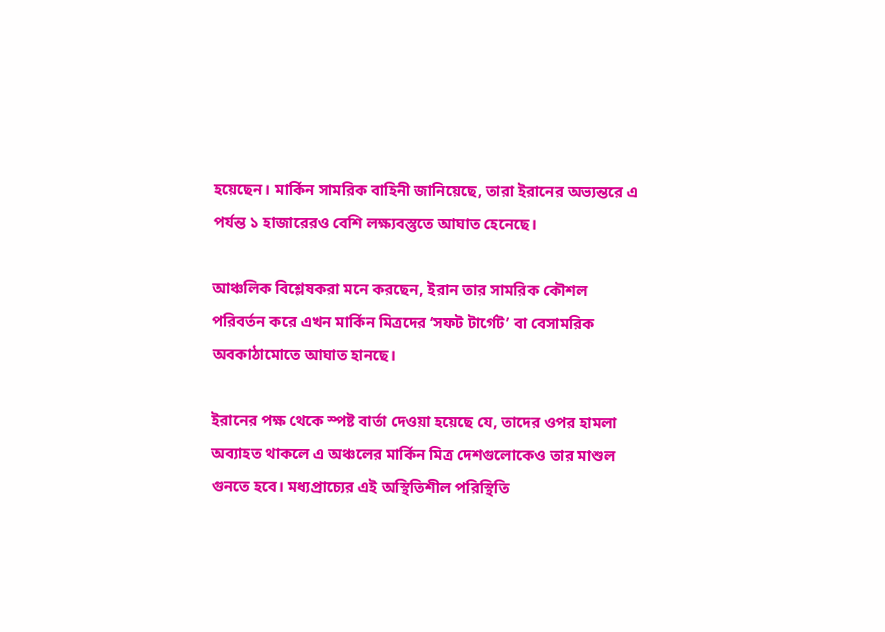হয়েছেন। মার্কিন সামরিক বাহিনী জানিয়েছে, তারা ইরানের অভ্যন্তরে এ পর্যন্ত ১ হাজারেরও বেশি লক্ষ্যবস্তুতে আঘাত হেনেছে।

আঞ্চলিক বিশ্লেষকরা মনে করছেন, ইরান তার সামরিক কৌশল পরিবর্তন করে এখন মার্কিন মিত্রদের ‘সফট টার্গেট’ বা বেসামরিক অবকাঠামোতে আঘাত হানছে।

ইরানের পক্ষ থেকে স্পষ্ট বার্তা দেওয়া হয়েছে যে, তাদের ওপর হামলা অব্যাহত থাকলে এ অঞ্চলের মার্কিন মিত্র দেশগুলোকেও তার মাশুল গুনতে হবে। মধ্যপ্রাচ্যের এই অস্থিতিশীল পরিস্থিতি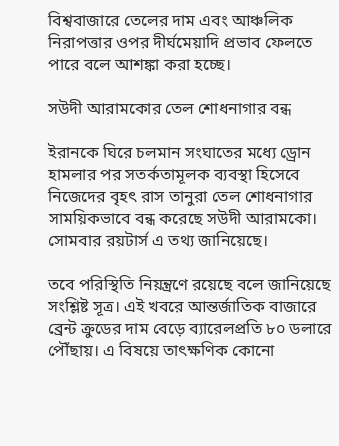বিশ্ববাজারে তেলের দাম এবং আঞ্চলিক নিরাপত্তার ওপর দীর্ঘমেয়াদি প্রভাব ফেলতে পারে বলে আশঙ্কা করা হচ্ছে।

সউদী আরামকোর তেল শোধনাগার বন্ধ

ইরানকে ঘিরে চলমান সংঘাতের মধ্যে ড্রোন হামলার পর সতর্কতামূলক ব্যবস্থা হিসেবে নিজেদের বৃহৎ রাস তানুরা তেল শোধনাগার সাময়িকভাবে বন্ধ করেছে সউদী আরামকো। সোমবার রয়টার্স এ তথ্য জানিয়েছে।

তবে পরিস্থিতি নিয়ন্ত্রণে রয়েছে বলে জানিয়েছে সংশ্লিষ্ট সূত্র। এই খবরে আন্তর্জাতিক বাজারে ব্রেন্ট ক্রুডের দাম বেড়ে ব্যারেলপ্রতি ৮০ ডলারে পৌঁছায়। এ বিষয়ে তাৎক্ষণিক কোনো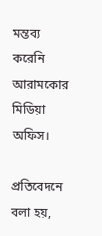মন্তব্য করেনি আরামকোর মিডিয়া অফিস।

প্রতিবেদনে বলা হয়,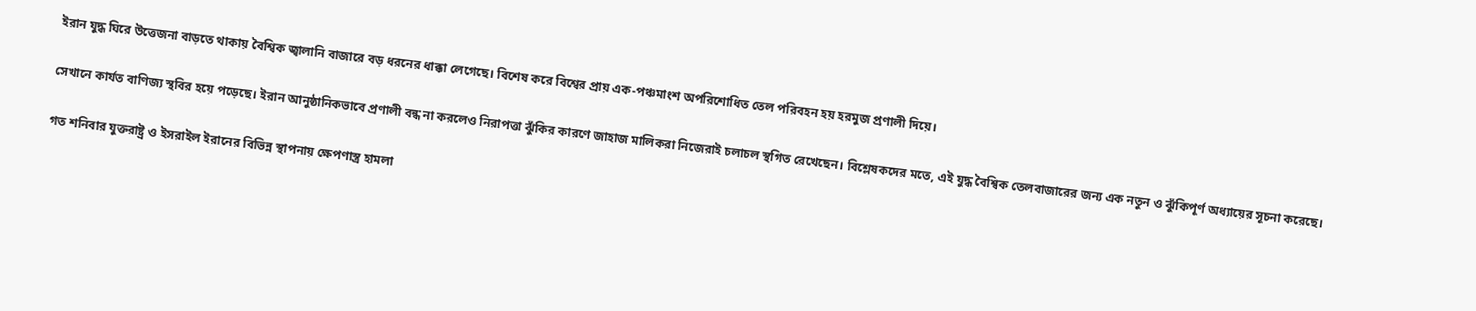ইরান যুদ্ধ ঘিরে উত্তেজনা বাড়তে থাকায় বৈশ্বিক জ্বালানি বাজারে বড় ধরনের ধাক্কা লেগেছে। বিশেষ করে বিশ্বের প্রায় এক-পঞ্চমাংশ অপরিশোধিত তেল পরিবহন হয় হরমুজ প্রণালী দিয়ে।

সেখানে কার্যত বাণিজ্য স্থবির হয়ে পড়েছে। ইরান আনুষ্ঠানিকভাবে প্রণালী বন্ধ না করলেও নিরাপত্তা ঝুঁকির কারণে জাহাজ মালিকরা নিজেরাই চলাচল স্থগিত রেখেছেন। বিশ্লেষকদের মতে, এই যুদ্ধ বৈশ্বিক তেলবাজারের জন্য এক নতুন ও ঝুঁকিপূর্ণ অধ্যায়ের সূচনা করেছে।

গত শনিবার যুক্তরাষ্ট্র ও ইসরাইল ইরানের বিভিন্ন স্থাপনায় ক্ষেপণাস্ত্র হামলা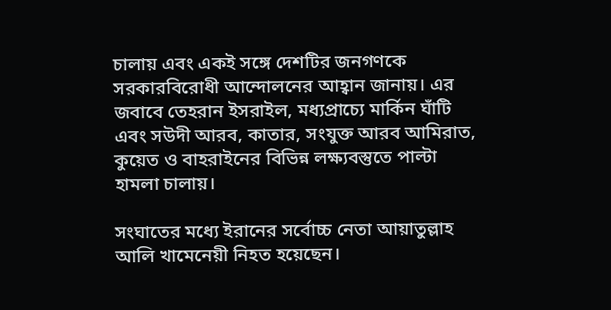চালায় এবং একই সঙ্গে দেশটির জনগণকে সরকারবিরোধী আন্দোলনের আহ্বান জানায়। এর জবাবে তেহরান ইসরাইল, মধ্যপ্রাচ্যে মার্কিন ঘাঁটি এবং সউদী আরব, কাতার, সংযুক্ত আরব আমিরাত, কুয়েত ও বাহরাইনের বিভিন্ন লক্ষ্যবস্তুতে পাল্টা হামলা চালায়।

সংঘাতের মধ্যে ইরানের সর্বোচ্চ নেতা আয়াতুল্লাহ আলি খামেনেয়ী নিহত হয়েছেন।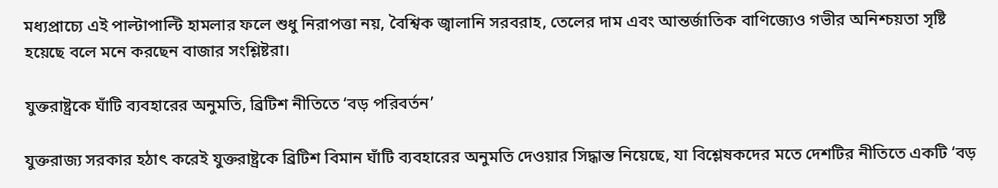মধ্যপ্রাচ্যে এই পাল্টাপাল্টি হামলার ফলে শুধু নিরাপত্তা নয়, বৈশ্বিক জ্বালানি সরবরাহ, তেলের দাম এবং আন্তর্জাতিক বাণিজ্যেও গভীর অনিশ্চয়তা সৃষ্টি হয়েছে বলে মনে করছেন বাজার সংশ্লিষ্টরা।

যুক্তরাষ্ট্রকে ঘাঁটি ব্যবহারের অনুমতি, ব্রিটিশ নীতিতে ‘বড় পরিবর্তন’

যুক্তরাজ্য সরকার হঠাৎ করেই যুক্তরাষ্ট্রকে ব্রিটিশ বিমান ঘাঁটি ব্যবহারের অনুমতি দেওয়ার সিদ্ধান্ত নিয়েছে, যা বিশ্লেষকদের মতে দেশটির নীতিতে একটি ‘বড়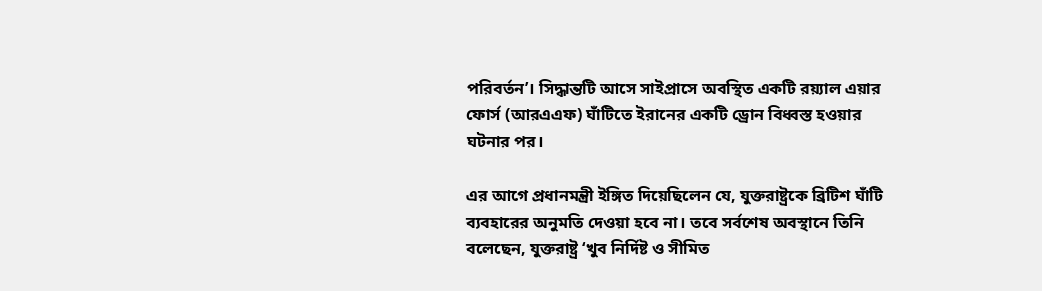পরিবর্তন’। সিদ্ধান্তটি আসে সাইপ্রাসে অবস্থিত একটি রয়্যাল এয়ার ফোর্স (আরএএফ) ঘাঁটিতে ইরানের একটি ড্রোন বিধ্বস্ত হওয়ার ঘটনার পর।

এর আগে প্রধানমন্ত্রী ইঙ্গিত দিয়েছিলেন যে, যুক্তরাষ্ট্রকে ব্রিটিশ ঘাঁটি ব্যবহারের অনুমতি দেওয়া হবে না। তবে সর্বশেষ অবস্থানে তিনি বলেছেন, যুক্তরাষ্ট্র ‘খুব নির্দিষ্ট ও সীমিত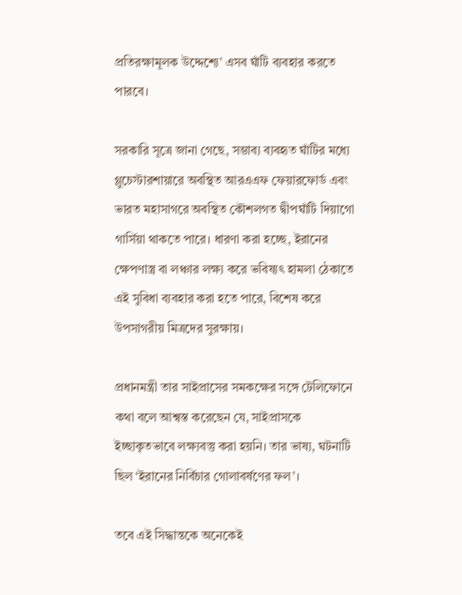প্রতিরক্ষামূলক উদ্দেশ্যে’ এসব ঘাঁটি ব্যবহার করতে পারবে।

সরকারি সূত্রে জানা গেছে, সম্ভাব্য ব্যবহৃত ঘাঁটির মধ্যে গ্লুচেস্টারশায়ারে অবস্থিত আরএএফ ফেয়ারফোর্ড এবং ভারত মহাসাগরে অবস্থিত কৌশলগত দ্বীপঘাঁটি দিয়াগো গার্সিয়া থাকতে পারে। ধারণা করা হচ্ছে, ইরানের ক্ষেপণাস্ত্র বা লঞ্চার লক্ষ্য করে ভবিষ্যৎ হামলা ঠেকাতে এই সুবিধা ব্যবহার করা হতে পারে, বিশেষ করে উপসাগরীয় মিত্রদের সুরক্ষায়।

প্রধানমন্ত্রী তার সাইপ্রাসের সমকক্ষের সঙ্গে টেলিফোনে কথা বলে আশ্বস্ত করেছেন যে, সাইপ্রাসকে ইচ্ছাকৃতভাবে লক্ষ্যবস্তু করা হয়নি। তার ভাষ্য, ঘটনাটি ছিল ‘ইরানের নির্বিচার গোলাবর্ষণের ফল’।

তবে এই সিদ্ধান্তকে অনেকেই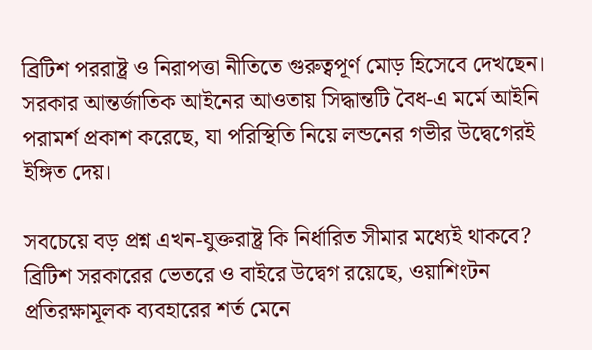ব্রিটিশ পররাষ্ট্র ও নিরাপত্তা নীতিতে গুরুত্বপূর্ণ মোড় হিসেবে দেখছেন। সরকার আন্তর্জাতিক আইনের আওতায় সিদ্ধান্তটি বৈধ-এ মর্মে আইনি পরামর্শ প্রকাশ করেছে, যা পরিস্থিতি নিয়ে লন্ডনের গভীর উদ্বেগেরই ইঙ্গিত দেয়।

সবচেয়ে বড় প্রশ্ন এখন-যুক্তরাষ্ট্র কি নির্ধারিত সীমার মধ্যেই থাকবে? ব্রিটিশ সরকারের ভেতরে ও বাইরে উদ্বেগ রয়েছে, ওয়াশিংটন প্রতিরক্ষামূলক ব্যবহারের শর্ত মেনে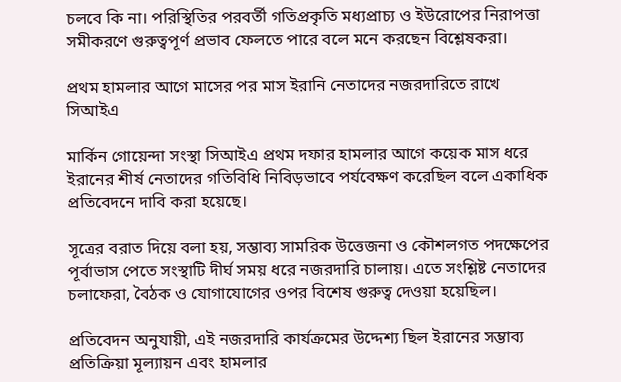চলবে কি না। পরিস্থিতির পরবর্তী গতিপ্রকৃতি মধ্যপ্রাচ্য ও ইউরোপের নিরাপত্তা সমীকরণে গুরুত্বপূর্ণ প্রভাব ফেলতে পারে বলে মনে করছেন বিশ্লেষকরা।

প্রথম হামলার আগে মাসের পর মাস ইরানি নেতাদের নজরদারিতে রাখে সিআইএ

মার্কিন গোয়েন্দা সংস্থা সিআইএ প্রথম দফার হামলার আগে কয়েক মাস ধরে ইরানের শীর্ষ নেতাদের গতিবিধি নিবিড়ভাবে পর্যবেক্ষণ করেছিল বলে একাধিক প্রতিবেদনে দাবি করা হয়েছে।

সূত্রের বরাত দিয়ে বলা হয়, সম্ভাব্য সামরিক উত্তেজনা ও কৌশলগত পদক্ষেপের পূর্বাভাস পেতে সংস্থাটি দীর্ঘ সময় ধরে নজরদারি চালায়। এতে সংশ্লিষ্ট নেতাদের চলাফেরা, বৈঠক ও যোগাযোগের ওপর বিশেষ গুরুত্ব দেওয়া হয়েছিল।

প্রতিবেদন অনুযায়ী, এই নজরদারি কার্যক্রমের উদ্দেশ্য ছিল ইরানের সম্ভাব্য প্রতিক্রিয়া মূল্যায়ন এবং হামলার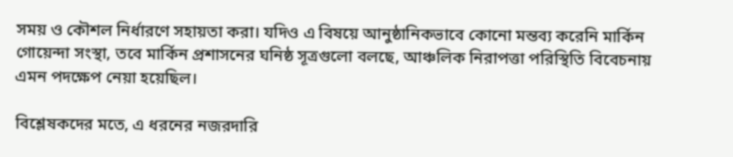সময় ও কৌশল নির্ধারণে সহায়তা করা। যদিও এ বিষয়ে আনুষ্ঠানিকভাবে কোনো মন্তব্য করেনি মার্কিন গোয়েন্দা সংস্থা, তবে মার্কিন প্রশাসনের ঘনিষ্ঠ সূত্রগুলো বলছে, আঞ্চলিক নিরাপত্তা পরিস্থিতি বিবেচনায় এমন পদক্ষেপ নেয়া হয়েছিল।

বিশ্লেষকদের মতে, এ ধরনের নজরদারি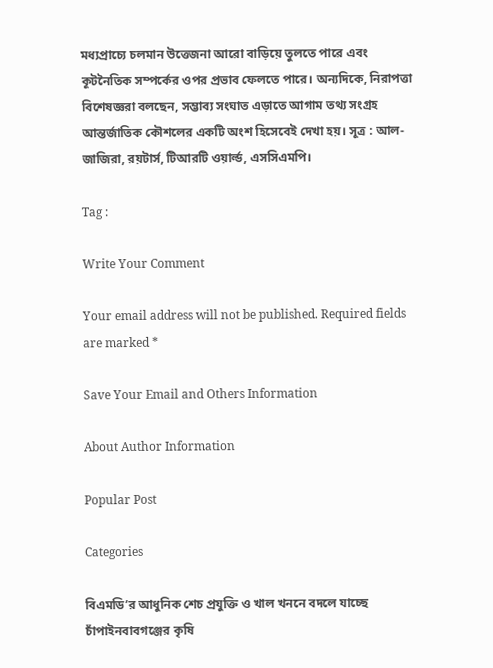মধ্যপ্রাচ্যে চলমান উত্তেজনা আরো বাড়িয়ে তুলতে পারে এবং কূটনৈতিক সম্পর্কের ওপর প্রভাব ফেলতে পারে। অন্যদিকে, নিরাপত্তা বিশেষজ্ঞরা বলছেন, সম্ভাব্য সংঘাত এড়াতে আগাম তথ্য সংগ্রহ আন্তর্জাতিক কৌশলের একটি অংশ হিসেবেই দেখা হয়। সূত্র : আল-জাজিরা, রয়টার্স, টিআরটি ওয়ার্ল্ড, এসসিএমপি।

Tag :

Write Your Comment

Your email address will not be published. Required fields are marked *

Save Your Email and Others Information

About Author Information

Popular Post

Categories

বিএমডি’র আধুনিক শেচ প্রযুক্তি ও খাল খননে বদলে যাচ্ছে চাঁপাইনবাবগঞ্জের কৃষি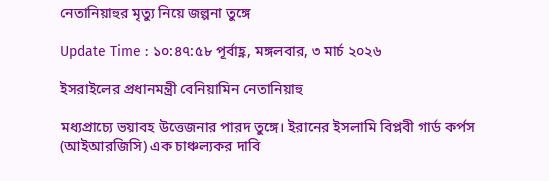নেতানিয়াহুর মৃত্যু নিয়ে জল্পনা তুঙ্গে

Update Time : ১০:৪৭:৫৮ পূর্বাহ্ণ, মঙ্গলবার, ৩ মার্চ ২০২৬

ইসরাইলের প্রধানমন্ত্রী বেনিয়ামিন নেতানিয়াহু

মধ্যপ্রাচ্যে ভয়াবহ উত্তেজনার পারদ তুঙ্গে। ইরানের ইসলামি বিপ্লবী গার্ড কর্পস (আইআরজিসি) এক চাঞ্চল্যকর দাবি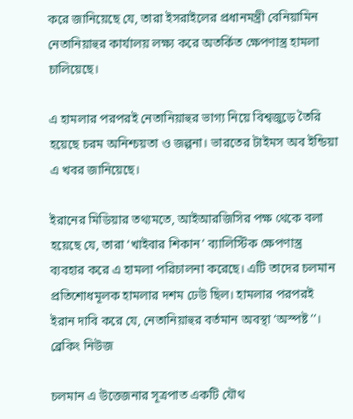করে জানিয়েছে যে, তারা ইসরাইলের প্রধানমন্ত্রী বেনিয়ামিন নেতানিয়াহুর কার্যালয় লক্ষ্য করে অতর্কিত ক্ষেপণাস্ত্র হামলা চালিয়েছে।

এ হামলার পরপরই নেতানিয়াহুর ভাগ্য নিয়ে বিশ্বজুড়ে তৈরি হয়েছে চরম অনিশ্চয়তা ও জল্পনা। ভারতের টাইমস অব ইন্ডিয়া এ খবর জানিয়েছে।

ইরানের মিডিয়ার তথ্যমতে, আইআরজিসির পক্ষ থেকে বলা হয়েছে যে, তারা ‘খাইবার শিকান’ ব্যালিস্টিক ক্ষেপণাস্ত্র ব্যবহার করে এ হামলা পরিচালনা করেছে। এটি তাদের চলমান প্রতিশোধমূলক হামলার দশম ঢেউ ছিল। হামলার পরপরই ইরান দাবি করে যে, নেতানিয়াহুর বর্তমান অবস্থা ‘অস্পষ্ট’’। ব্রেকিং নিউজ

চলমান এ উত্তেজনার সূত্রপাত একটি যৌথ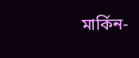মার্কিন-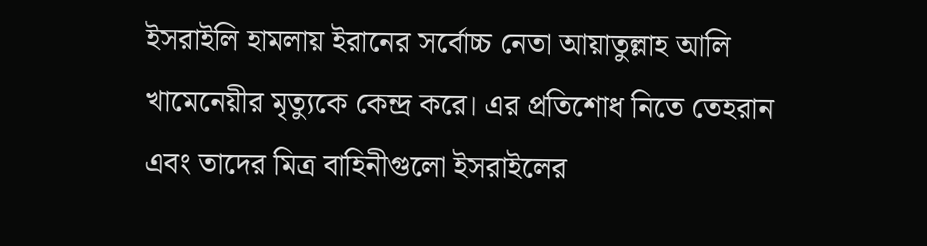ইসরাইলি হামলায় ইরানের সর্বোচ্চ নেতা আয়াতুল্লাহ আলি খামেনেয়ীর মৃত্যুকে কেন্দ্র করে। এর প্রতিশোধ নিতে তেহরান এবং তাদের মিত্র বাহিনীগুলো ইসরাইলের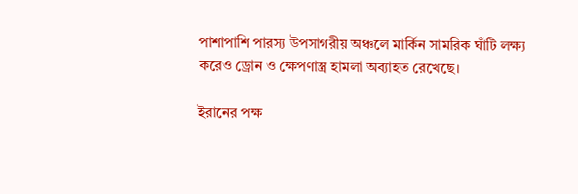পাশাপাশি পারস্য উপসাগরীয় অঞ্চলে মার্কিন সামরিক ঘাঁটি লক্ষ্য করেও ড্রোন ও ক্ষেপণাস্ত্র হামলা অব্যাহত রেখেছে।

ইরানের পক্ষ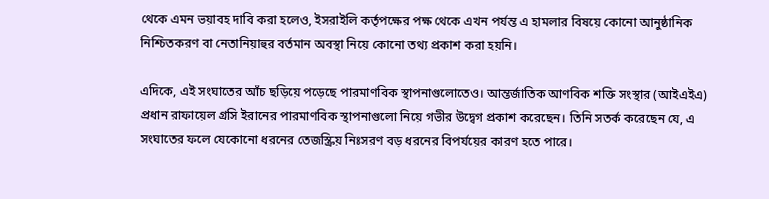থেকে এমন ভয়াবহ দাবি করা হলেও, ইসরাইলি কর্তৃপক্ষের পক্ষ থেকে এখন পর্যন্ত এ হামলার বিষয়ে কোনো আনুষ্ঠানিক নিশ্চিতকরণ বা নেতানিয়াহুর বর্তমান অবস্থা নিয়ে কোনো তথ্য প্রকাশ করা হয়নি।

এদিকে, এই সংঘাতের আঁচ ছড়িয়ে পড়েছে পারমাণবিক স্থাপনাগুলোতেও। আন্তর্জাতিক আণবিক শক্তি সংস্থার (আইএইএ) প্রধান রাফায়েল গ্রসি ইরানের পারমাণবিক স্থাপনাগুলো নিয়ে গভীর উদ্বেগ প্রকাশ করেছেন। তিনি সতর্ক করেছেন যে, এ সংঘাতের ফলে যেকোনো ধরনের তেজস্ক্রিয় নিঃসরণ বড় ধরনের বিপর্যয়ের কারণ হতে পারে।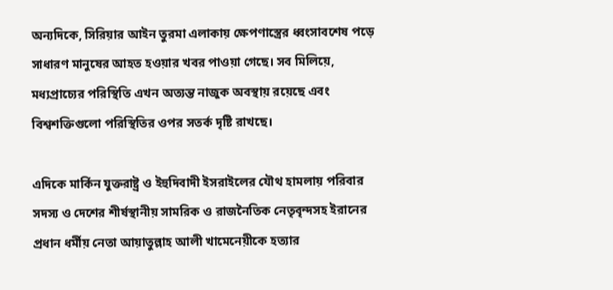অন্যদিকে, সিরিয়ার আইন তুরমা এলাকায় ক্ষেপণাস্ত্রের ধ্বংসাবশেষ পড়ে সাধারণ মানুষের আহত হওয়ার খবর পাওয়া গেছে। সব মিলিয়ে, মধ্যপ্রাচ্যের পরিস্থিতি এখন অত্যন্ত নাজুক অবস্থায় রয়েছে এবং বিশ্বশক্তিগুলো পরিস্থিতির ওপর সতর্ক দৃষ্টি রাখছে।

এদিকে মার্কিন যুক্তরাষ্ট্র ও ইহুদিবাদী ইসরাইলের যৌথ হামলায় পরিবার সদস্য ও দেশের শীর্ষস্থানীয় সামরিক ও রাজনৈতিক নেতৃবৃন্দসহ ইরানের প্রধান ধর্মীয় নেতা আয়াতুল্লাহ আলী খামেনেয়ীকে হত্যার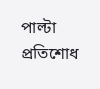পাল্টা প্রতিশোধ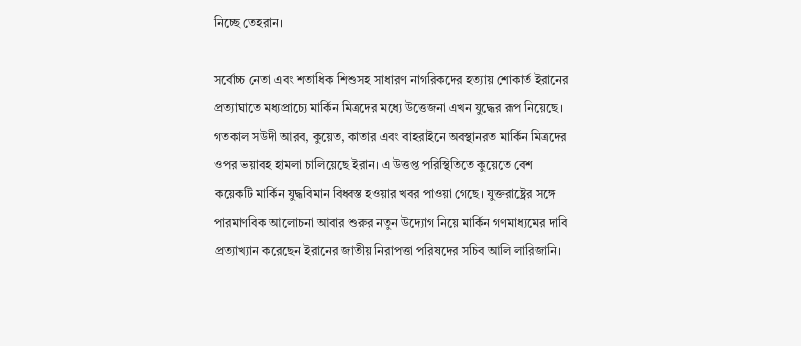নিচ্ছে তেহরান।

সর্বোচ্চ নেতা এবং শতাধিক শিশুসহ সাধারণ নাগরিকদের হত্যায় শোকার্ত ইরানের প্রত্যাঘাতে মধ্যপ্রাচ্যে মার্কিন মিত্রদের মধ্যে উত্তেজনা এখন যুদ্ধের রূপ নিয়েছে। গতকাল সউদী আরব, কুয়েত, কাতার এবং বাহরাইনে অবস্থানরত মার্কিন মিত্রদের ওপর ভয়াবহ হামলা চালিয়েছে ইরান। এ উত্তপ্ত পরিস্থিতিতে কুয়েতে বেশ কয়েকটি মার্কিন যুদ্ধবিমান বিধ্বস্ত হওয়ার খবর পাওয়া গেছে। যুক্তরাষ্ট্রের সঙ্গে পারমাণবিক আলোচনা আবার শুরুর নতুন উদ্যোগ নিয়ে মার্কিন গণমাধ্যমের দাবি প্রত্যাখ্যান করেছেন ইরানের জাতীয় নিরাপত্তা পরিষদের সচিব আলি লারিজানি।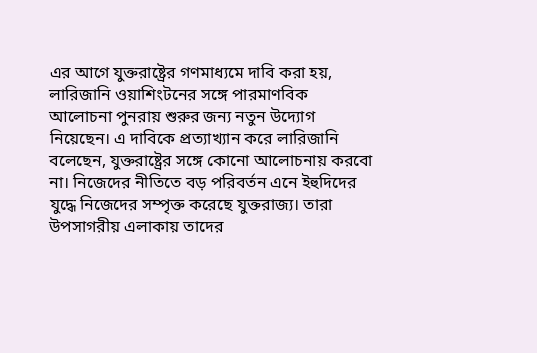এর আগে যুক্তরাষ্ট্রের গণমাধ্যমে দাবি করা হয়, লারিজানি ওয়াশিংটনের সঙ্গে পারমাণবিক আলোচনা পুনরায় শুরুর জন্য নতুন উদ্যোগ নিয়েছেন। এ দাবিকে প্রত্যাখ্যান করে লারিজানি বলেছেন, যুক্তরাষ্ট্রের সঙ্গে কোনো আলোচনায় করবো না। নিজেদের নীতিতে বড় পরিবর্তন এনে ইহুদিদের যুদ্ধে নিজেদের সম্পৃক্ত করেছে যুক্তরাজ্য। তারা উপসাগরীয় এলাকায় তাদের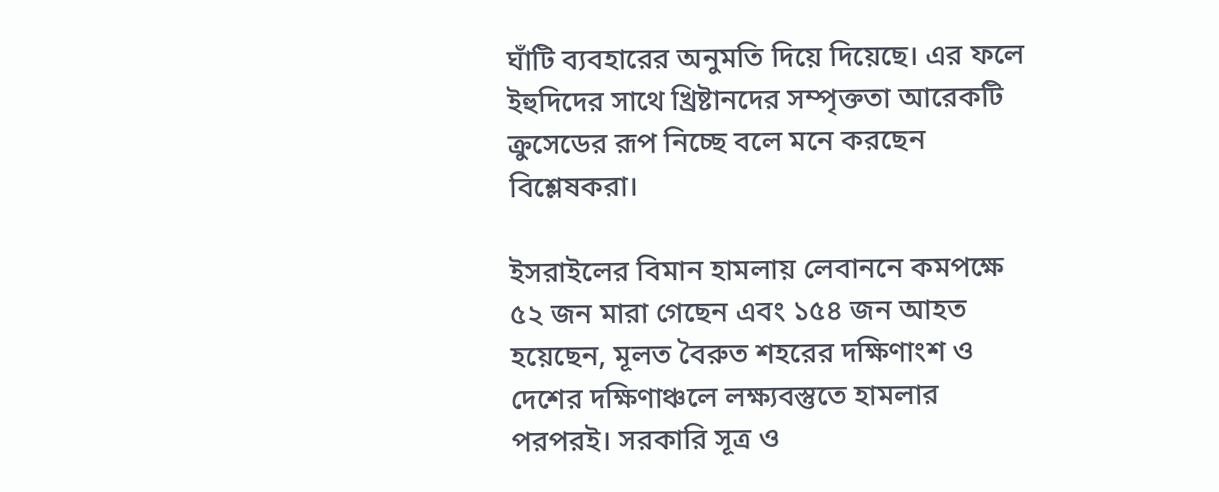ঘাঁটি ব্যবহারের অনুমতি দিয়ে দিয়েছে। এর ফলে ইহুদিদের সাথে খ্রিষ্টানদের সম্পৃক্ততা আরেকটি ক্রুসেডের রূপ নিচ্ছে বলে মনে করছেন বিশ্লেষকরা।

ইসরাইলের বিমান হামলায় লেবাননে কমপক্ষে ৫২ জন মারা গেছেন এবং ১৫৪ জন আহত হয়েছেন, মূলত বৈরুত শহরের দক্ষিণাংশ ও দেশের দক্ষিণাঞ্চলে লক্ষ্যবস্তুতে হামলার পরপরই। সরকারি সূত্র ও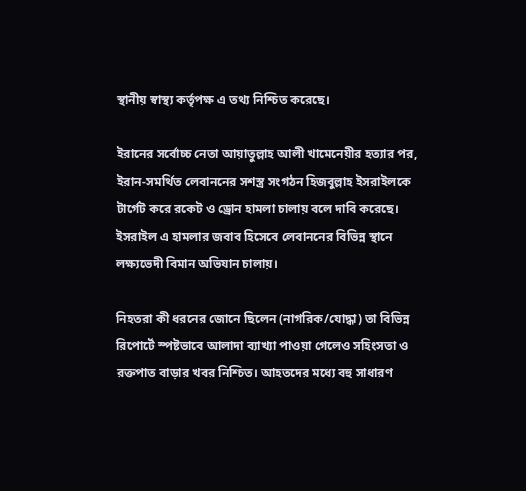স্থানীয় স্বাস্থ্য কর্তৃপক্ষ এ তথ্য নিশ্চিত করেছে।

ইরানের সর্বোচ্চ নেতা আয়াতুল্লাহ আলী খামেনেয়ীর হত্যার পর, ইরান‑সমর্থিত লেবাননের সশস্ত্র সংগঠন হিজবুল্লাহ ইসরাইলকে টার্গেট করে রকেট ও ড্রোন হামলা চালায় বলে দাবি করেছে। ইসরাইল এ হামলার জবাব হিসেবে লেবাননের বিভিন্ন স্থানে লক্ষ্যভেদী বিমান অভিযান চালায়।

নিহতরা কী ধরনের জোনে ছিলেন (নাগরিক/যোদ্ধা) তা বিভিন্ন রিপোর্টে স্পষ্টভাবে আলাদা ব্যাখ্যা পাওয়া গেলেও সহিংসতা ও রক্তপাত বাড়ার খবর নিশ্চিত। আহতদের মধ্যে বহু সাধারণ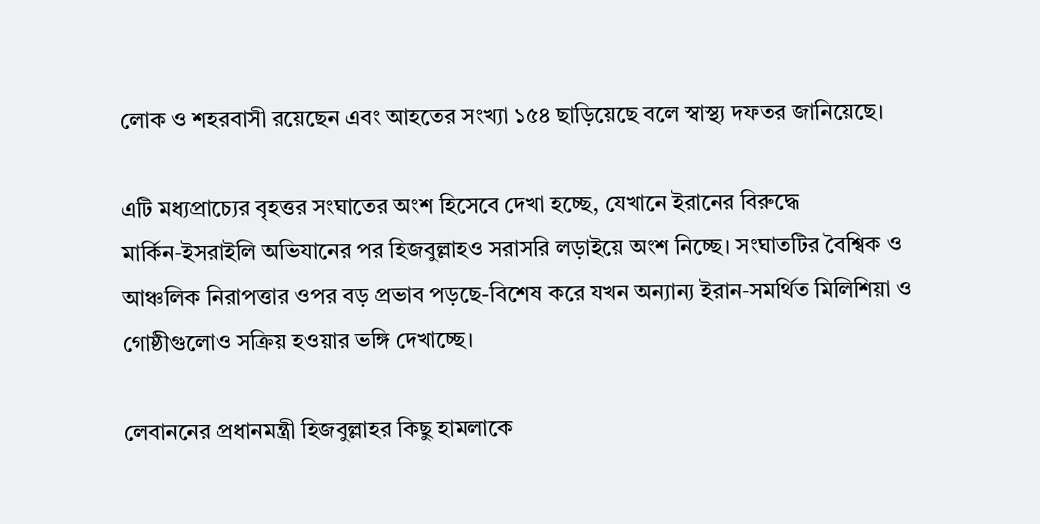লোক ও শহরবাসী রয়েছেন এবং আহতের সংখ্যা ১৫৪ ছাড়িয়েছে বলে স্বাস্থ্য দফতর জানিয়েছে।

এটি মধ্যপ্রাচ্যের বৃহত্তর সংঘাতের অংশ হিসেবে দেখা হচ্ছে, যেখানে ইরানের বিরুদ্ধে মার্কিন‑ইসরাইলি অভিযানের পর হিজবুল্লাহও সরাসরি লড়াইয়ে অংশ নিচ্ছে। সংঘাতটির বৈশ্বিক ও আঞ্চলিক নিরাপত্তার ওপর বড় প্রভাব পড়ছে-বিশেষ করে যখন অন্যান্য ইরান‑সমর্থিত মিলিশিয়া ও গোষ্ঠীগুলোও সক্রিয় হওয়ার ভঙ্গি দেখাচ্ছে।

লেবাননের প্রধানমন্ত্রী হিজবুল্লাহর কিছু হামলাকে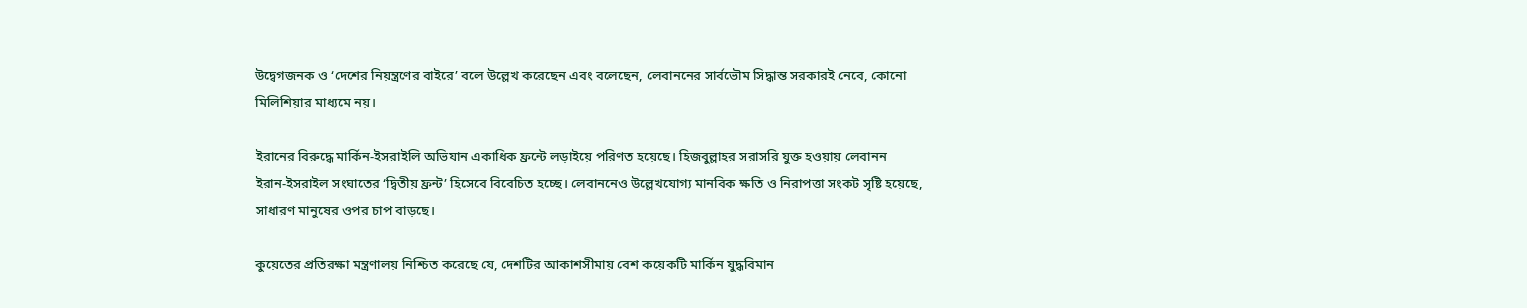উদ্বেগজনক ও ‘দেশের নিয়ন্ত্রণের বাইরে’ বলে উল্লেখ করেছেন এবং বলেছেন, লেবাননের সার্বভৌম সিদ্ধান্ত সরকারই নেবে, কোনো মিলিশিয়ার মাধ্যমে নয়।

ইরানের বিরুদ্ধে মার্কিন‑ইসরাইলি অভিযান একাধিক ফ্রন্টে লড়াইয়ে পরিণত হয়েছে। হিজবুল্লাহর সরাসরি যুক্ত হওয়ায় লেবানন ইরান‑ইসরাইল সংঘাতের ‘দ্বিতীয় ফ্রন্ট’ হিসেবে বিবেচিত হচ্ছে। লেবাননেও উল্লেখযোগ্য মানবিক ক্ষতি ও নিরাপত্তা সংকট সৃষ্টি হয়েছে, সাধারণ মানুষের ওপর চাপ বাড়ছে।

কুয়েতের প্রতিরক্ষা মন্ত্রণালয় নিশ্চিত করেছে যে, দেশটির আকাশসীমায় বেশ কয়েকটি মার্কিন যুদ্ধবিমান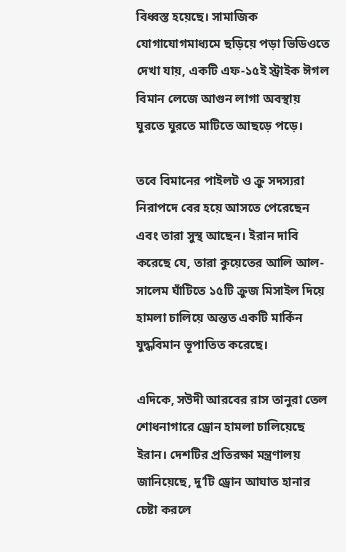বিধ্বস্ত হয়েছে। সামাজিক যোগাযোগমাধ্যমে ছড়িয়ে পড়া ভিডিওতে দেখা যায়, একটি এফ-১৫ই স্ট্রাইক ঈগল বিমান লেজে আগুন লাগা অবস্থায় ঘুরতে ঘুরতে মাটিতে আছড়ে পড়ে।

তবে বিমানের পাইলট ও ক্রু সদস্যরা নিরাপদে বের হয়ে আসতে পেরেছেন এবং তারা সুস্থ আছেন। ইরান দাবি করেছে যে, তারা কুয়েতের আলি আল-সালেম ঘাঁটিতে ১৫টি ক্রুজ মিসাইল দিয়ে হামলা চালিয়ে অন্তত একটি মার্কিন যুদ্ধবিমান ভূপাতিত করেছে।

এদিকে, সউদী আরবের রাস তানুরা তেল শোধনাগারে ড্রোন হামলা চালিয়েছে ইরান। দেশটির প্রতিরক্ষা মন্ত্রণালয় জানিয়েছে, দু’টি ড্রোন আঘাত হানার চেষ্টা করলে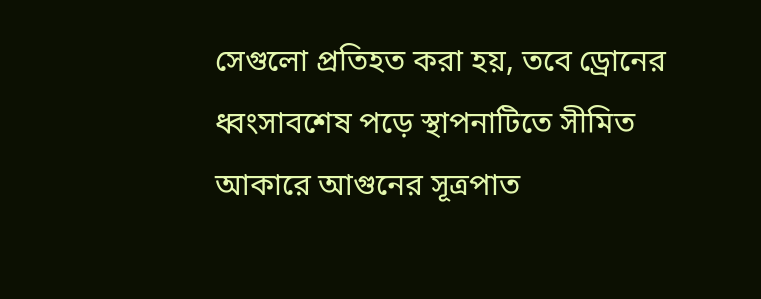সেগুলো প্রতিহত করা হয়, তবে ড্রোনের ধ্বংসাবশেষ পড়ে স্থাপনাটিতে সীমিত আকারে আগুনের সূত্রপাত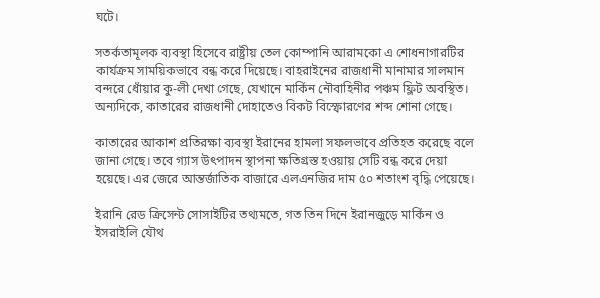ঘটে।

সতর্কতামূলক ব্যবস্থা হিসেবে রাষ্ট্রীয় তেল কোম্পানি আরামকো এ শোধনাগারটির কার্যক্রম সাময়িকভাবে বন্ধ করে দিয়েছে। বাহরাইনের রাজধানী মানামার সালমান বন্দরে ধোঁয়ার কু-লী দেখা গেছে, যেখানে মার্কিন নৌবাহিনীর পঞ্চম ফ্লিট অবস্থিত। অন্যদিকে, কাতারের রাজধানী দোহাতেও বিকট বিস্ফোরণের শব্দ শোনা গেছে।

কাতারের আকাশ প্রতিরক্ষা ব্যবস্থা ইরানের হামলা সফলভাবে প্রতিহত করেছে বলে জানা গেছে। তবে গ্যাস উৎপাদন স্থাপনা ক্ষতিগ্রস্ত হওয়ায় সেটি বন্ধ করে দেয়া হয়েছে। এর জেরে আন্তর্জাতিক বাজারে এলএনজির দাম ৫০ শতাংশ বৃদ্ধি পেয়েছে।

ইরানি রেড ক্রিসেন্ট সোসাইটির তথ্যমতে, গত তিন দিনে ইরানজুড়ে মার্কিন ও ইসরাইলি যৌথ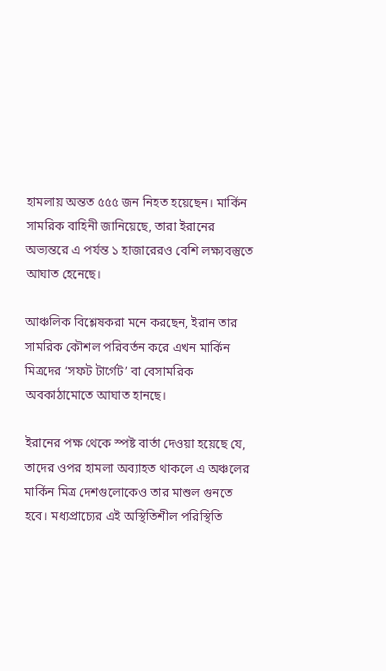হামলায় অন্তত ৫৫৫ জন নিহত হয়েছেন। মার্কিন সামরিক বাহিনী জানিয়েছে, তারা ইরানের অভ্যন্তরে এ পর্যন্ত ১ হাজারেরও বেশি লক্ষ্যবস্তুতে আঘাত হেনেছে।

আঞ্চলিক বিশ্লেষকরা মনে করছেন, ইরান তার সামরিক কৌশল পরিবর্তন করে এখন মার্কিন মিত্রদের ‘সফট টার্গেট’ বা বেসামরিক অবকাঠামোতে আঘাত হানছে।

ইরানের পক্ষ থেকে স্পষ্ট বার্তা দেওয়া হয়েছে যে, তাদের ওপর হামলা অব্যাহত থাকলে এ অঞ্চলের মার্কিন মিত্র দেশগুলোকেও তার মাশুল গুনতে হবে। মধ্যপ্রাচ্যের এই অস্থিতিশীল পরিস্থিতি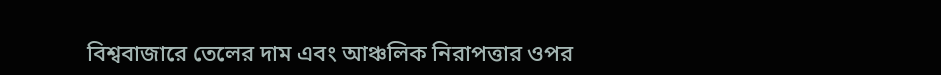বিশ্ববাজারে তেলের দাম এবং আঞ্চলিক নিরাপত্তার ওপর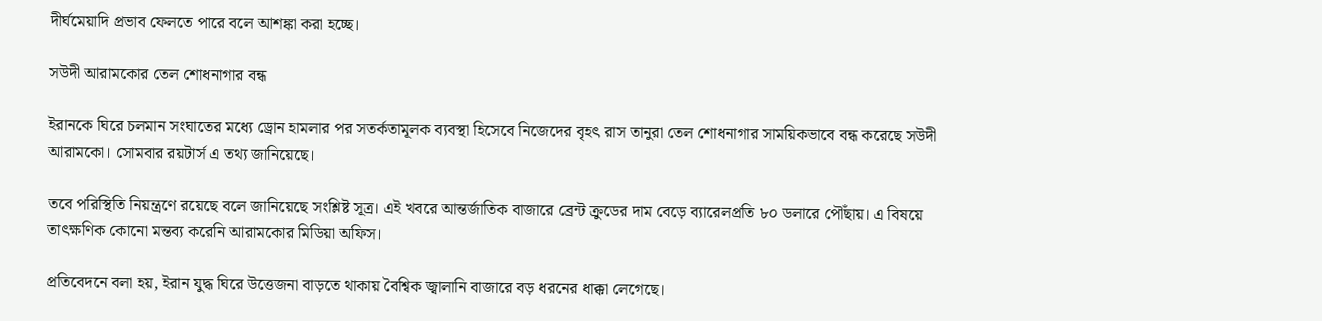দীর্ঘমেয়াদি প্রভাব ফেলতে পারে বলে আশঙ্কা করা হচ্ছে।

সউদী আরামকোর তেল শোধনাগার বন্ধ

ইরানকে ঘিরে চলমান সংঘাতের মধ্যে ড্রোন হামলার পর সতর্কতামূলক ব্যবস্থা হিসেবে নিজেদের বৃহৎ রাস তানুরা তেল শোধনাগার সাময়িকভাবে বন্ধ করেছে সউদী আরামকো। সোমবার রয়টার্স এ তথ্য জানিয়েছে।

তবে পরিস্থিতি নিয়ন্ত্রণে রয়েছে বলে জানিয়েছে সংশ্লিষ্ট সূত্র। এই খবরে আন্তর্জাতিক বাজারে ব্রেন্ট ক্রুডের দাম বেড়ে ব্যারেলপ্রতি ৮০ ডলারে পৌঁছায়। এ বিষয়ে তাৎক্ষণিক কোনো মন্তব্য করেনি আরামকোর মিডিয়া অফিস।

প্রতিবেদনে বলা হয়, ইরান যুদ্ধ ঘিরে উত্তেজনা বাড়তে থাকায় বৈশ্বিক জ্বালানি বাজারে বড় ধরনের ধাক্কা লেগেছে।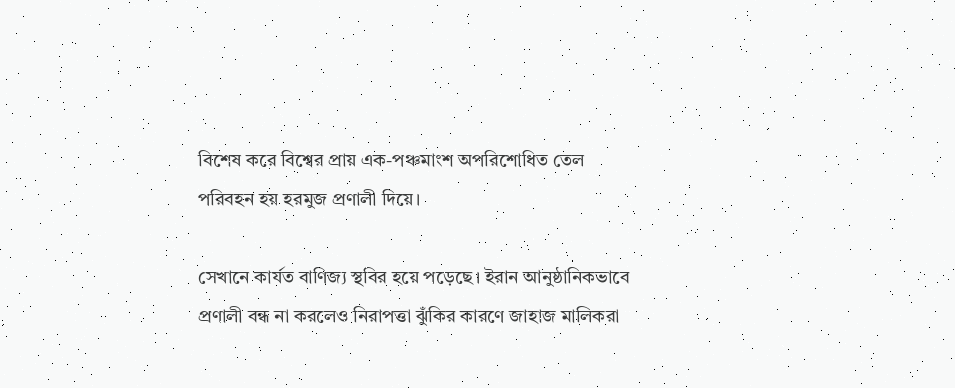বিশেষ করে বিশ্বের প্রায় এক-পঞ্চমাংশ অপরিশোধিত তেল পরিবহন হয় হরমুজ প্রণালী দিয়ে।

সেখানে কার্যত বাণিজ্য স্থবির হয়ে পড়েছে। ইরান আনুষ্ঠানিকভাবে প্রণালী বন্ধ না করলেও নিরাপত্তা ঝুঁকির কারণে জাহাজ মালিকরা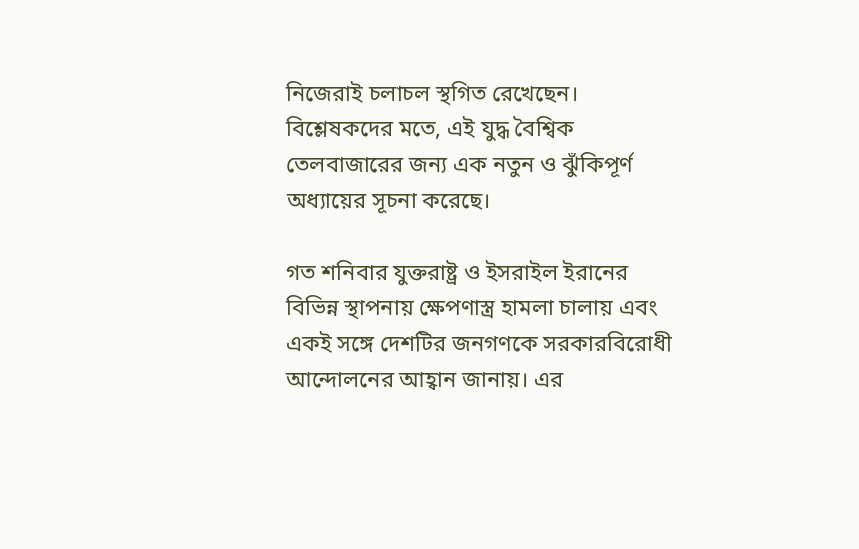নিজেরাই চলাচল স্থগিত রেখেছেন। বিশ্লেষকদের মতে, এই যুদ্ধ বৈশ্বিক তেলবাজারের জন্য এক নতুন ও ঝুঁকিপূর্ণ অধ্যায়ের সূচনা করেছে।

গত শনিবার যুক্তরাষ্ট্র ও ইসরাইল ইরানের বিভিন্ন স্থাপনায় ক্ষেপণাস্ত্র হামলা চালায় এবং একই সঙ্গে দেশটির জনগণকে সরকারবিরোধী আন্দোলনের আহ্বান জানায়। এর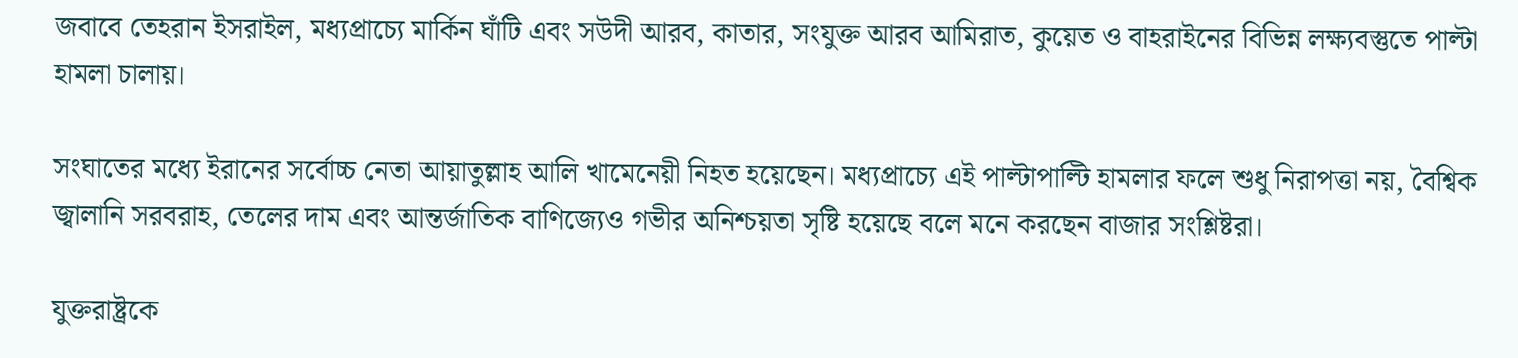জবাবে তেহরান ইসরাইল, মধ্যপ্রাচ্যে মার্কিন ঘাঁটি এবং সউদী আরব, কাতার, সংযুক্ত আরব আমিরাত, কুয়েত ও বাহরাইনের বিভিন্ন লক্ষ্যবস্তুতে পাল্টা হামলা চালায়।

সংঘাতের মধ্যে ইরানের সর্বোচ্চ নেতা আয়াতুল্লাহ আলি খামেনেয়ী নিহত হয়েছেন। মধ্যপ্রাচ্যে এই পাল্টাপাল্টি হামলার ফলে শুধু নিরাপত্তা নয়, বৈশ্বিক জ্বালানি সরবরাহ, তেলের দাম এবং আন্তর্জাতিক বাণিজ্যেও গভীর অনিশ্চয়তা সৃষ্টি হয়েছে বলে মনে করছেন বাজার সংশ্লিষ্টরা।

যুক্তরাষ্ট্রকে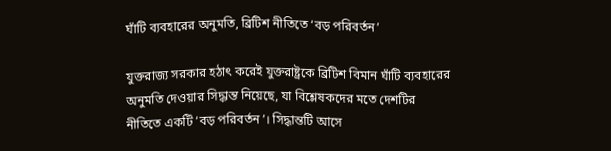ঘাঁটি ব্যবহারের অনুমতি, ব্রিটিশ নীতিতে ‘বড় পরিবর্তন’

যুক্তরাজ্য সরকার হঠাৎ করেই যুক্তরাষ্ট্রকে ব্রিটিশ বিমান ঘাঁটি ব্যবহারের অনুমতি দেওয়ার সিদ্ধান্ত নিয়েছে, যা বিশ্লেষকদের মতে দেশটির নীতিতে একটি ‘বড় পরিবর্তন’। সিদ্ধান্তটি আসে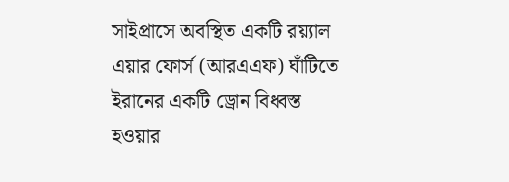সাইপ্রাসে অবস্থিত একটি রয়্যাল এয়ার ফোর্স (আরএএফ) ঘাঁটিতে ইরানের একটি ড্রোন বিধ্বস্ত হওয়ার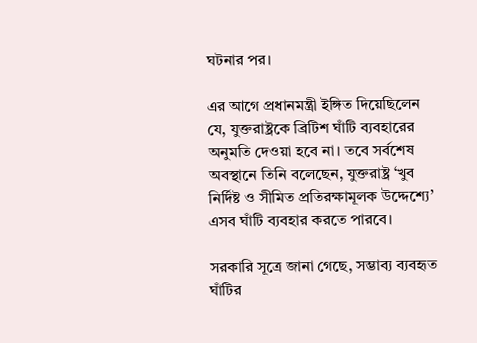ঘটনার পর।

এর আগে প্রধানমন্ত্রী ইঙ্গিত দিয়েছিলেন যে, যুক্তরাষ্ট্রকে ব্রিটিশ ঘাঁটি ব্যবহারের অনুমতি দেওয়া হবে না। তবে সর্বশেষ অবস্থানে তিনি বলেছেন, যুক্তরাষ্ট্র ‘খুব নির্দিষ্ট ও সীমিত প্রতিরক্ষামূলক উদ্দেশ্যে’ এসব ঘাঁটি ব্যবহার করতে পারবে।

সরকারি সূত্রে জানা গেছে, সম্ভাব্য ব্যবহৃত ঘাঁটির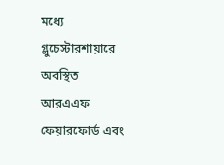মধ্যে গ্লুচেস্টারশায়ারে অবস্থিত আরএএফ ফেয়ারফোর্ড এবং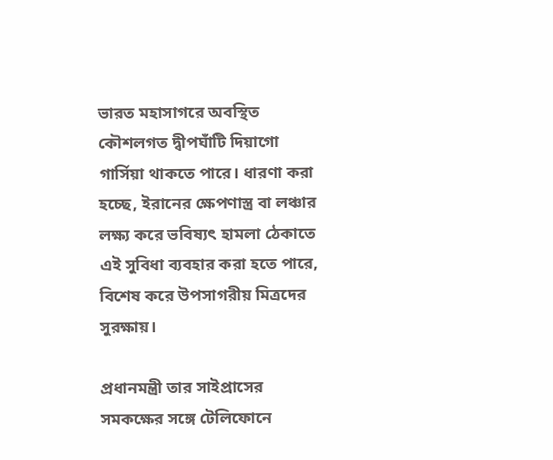ভারত মহাসাগরে অবস্থিত কৌশলগত দ্বীপঘাঁটি দিয়াগো গার্সিয়া থাকতে পারে। ধারণা করা হচ্ছে, ইরানের ক্ষেপণাস্ত্র বা লঞ্চার লক্ষ্য করে ভবিষ্যৎ হামলা ঠেকাতে এই সুবিধা ব্যবহার করা হতে পারে, বিশেষ করে উপসাগরীয় মিত্রদের সুরক্ষায়।

প্রধানমন্ত্রী তার সাইপ্রাসের সমকক্ষের সঙ্গে টেলিফোনে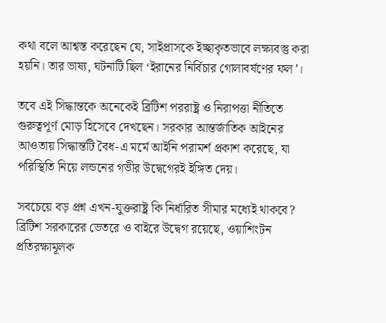কথা বলে আশ্বস্ত করেছেন যে, সাইপ্রাসকে ইচ্ছাকৃতভাবে লক্ষ্যবস্তু করা হয়নি। তার ভাষ্য, ঘটনাটি ছিল ‘ইরানের নির্বিচার গোলাবর্ষণের ফল’।

তবে এই সিদ্ধান্তকে অনেকেই ব্রিটিশ পররাষ্ট্র ও নিরাপত্তা নীতিতে গুরুত্বপূর্ণ মোড় হিসেবে দেখছেন। সরকার আন্তর্জাতিক আইনের আওতায় সিদ্ধান্তটি বৈধ-এ মর্মে আইনি পরামর্শ প্রকাশ করেছে, যা পরিস্থিতি নিয়ে লন্ডনের গভীর উদ্বেগেরই ইঙ্গিত দেয়।

সবচেয়ে বড় প্রশ্ন এখন-যুক্তরাষ্ট্র কি নির্ধারিত সীমার মধ্যেই থাকবে? ব্রিটিশ সরকারের ভেতরে ও বাইরে উদ্বেগ রয়েছে, ওয়াশিংটন প্রতিরক্ষামূলক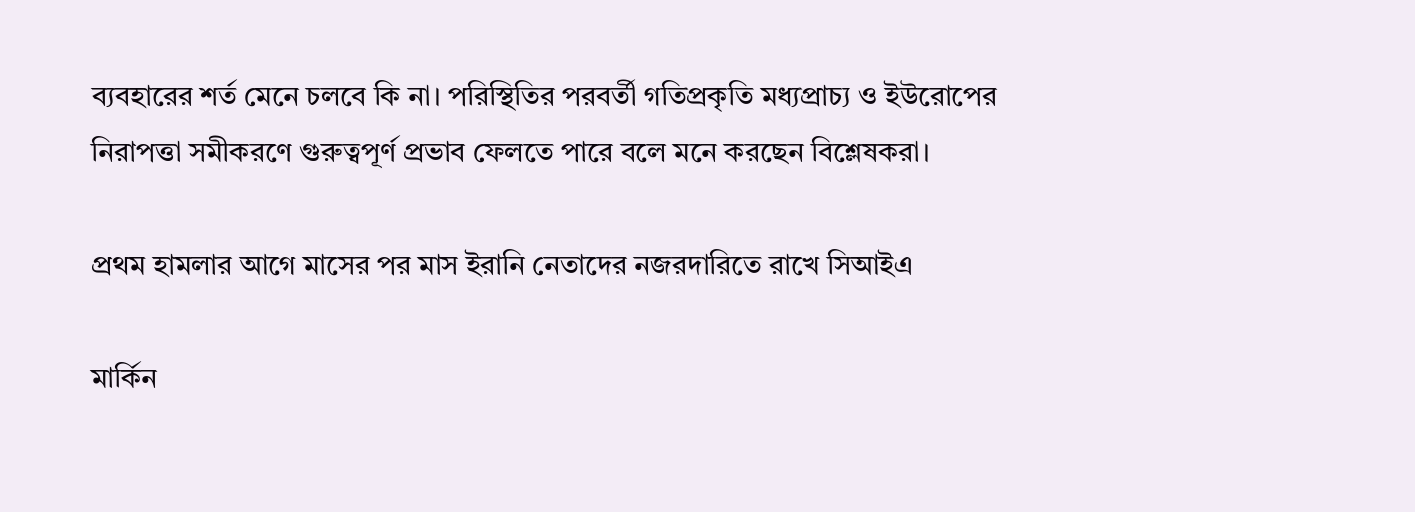ব্যবহারের শর্ত মেনে চলবে কি না। পরিস্থিতির পরবর্তী গতিপ্রকৃতি মধ্যপ্রাচ্য ও ইউরোপের নিরাপত্তা সমীকরণে গুরুত্বপূর্ণ প্রভাব ফেলতে পারে বলে মনে করছেন বিশ্লেষকরা।

প্রথম হামলার আগে মাসের পর মাস ইরানি নেতাদের নজরদারিতে রাখে সিআইএ

মার্কিন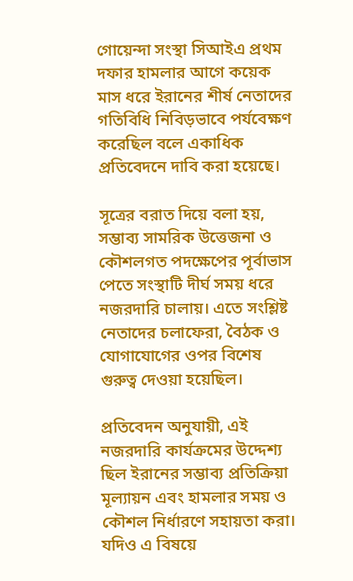গোয়েন্দা সংস্থা সিআইএ প্রথম দফার হামলার আগে কয়েক মাস ধরে ইরানের শীর্ষ নেতাদের গতিবিধি নিবিড়ভাবে পর্যবেক্ষণ করেছিল বলে একাধিক প্রতিবেদনে দাবি করা হয়েছে।

সূত্রের বরাত দিয়ে বলা হয়, সম্ভাব্য সামরিক উত্তেজনা ও কৌশলগত পদক্ষেপের পূর্বাভাস পেতে সংস্থাটি দীর্ঘ সময় ধরে নজরদারি চালায়। এতে সংশ্লিষ্ট নেতাদের চলাফেরা, বৈঠক ও যোগাযোগের ওপর বিশেষ গুরুত্ব দেওয়া হয়েছিল।

প্রতিবেদন অনুযায়ী, এই নজরদারি কার্যক্রমের উদ্দেশ্য ছিল ইরানের সম্ভাব্য প্রতিক্রিয়া মূল্যায়ন এবং হামলার সময় ও কৌশল নির্ধারণে সহায়তা করা। যদিও এ বিষয়ে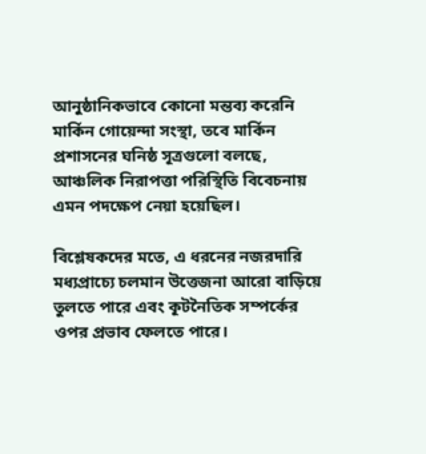আনুষ্ঠানিকভাবে কোনো মন্তব্য করেনি মার্কিন গোয়েন্দা সংস্থা, তবে মার্কিন প্রশাসনের ঘনিষ্ঠ সূত্রগুলো বলছে, আঞ্চলিক নিরাপত্তা পরিস্থিতি বিবেচনায় এমন পদক্ষেপ নেয়া হয়েছিল।

বিশ্লেষকদের মতে, এ ধরনের নজরদারি মধ্যপ্রাচ্যে চলমান উত্তেজনা আরো বাড়িয়ে তুলতে পারে এবং কূটনৈতিক সম্পর্কের ওপর প্রভাব ফেলতে পারে।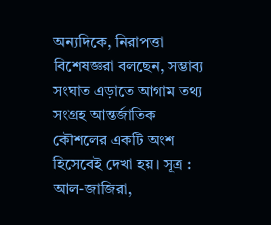অন্যদিকে, নিরাপত্তা বিশেষজ্ঞরা বলছেন, সম্ভাব্য সংঘাত এড়াতে আগাম তথ্য সংগ্রহ আন্তর্জাতিক কৌশলের একটি অংশ হিসেবেই দেখা হয়। সূত্র : আল-জাজিরা,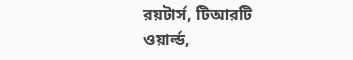রয়টার্স, টিআরটি ওয়ার্ল্ড,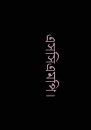এসসিএমপি।